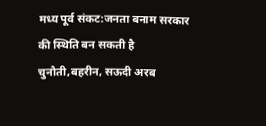मध्य पूर्व संकट:जनता बनाम सरकार की स्थिति बन सकती है चुनौती,बहरीन, सऊदी अरब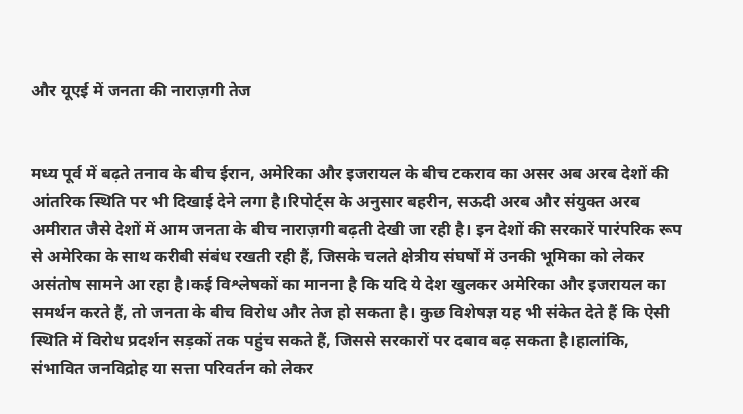और यूएई में जनता की नाराज़गी तेज


मध्य पूर्व में बढ़ते तनाव के बीच ईरान, अमेरिका और इजरायल के बीच टकराव का असर अब अरब देशों की आंतरिक स्थिति पर भी दिखाई देने लगा है।रिपोर्ट्स के अनुसार बहरीन, सऊदी अरब और संयुक्त अरब अमीरात जैसे देशों में आम जनता के बीच नाराज़गी बढ़ती देखी जा रही है। इन देशों की सरकारें पारंपरिक रूप से अमेरिका के साथ करीबी संबंध रखती रही हैं, जिसके चलते क्षेत्रीय संघर्षों में उनकी भूमिका को लेकर असंतोष सामने आ रहा है।कई विश्लेषकों का मानना है कि यदि ये देश खुलकर अमेरिका और इजरायल का समर्थन करते हैं, तो जनता के बीच विरोध और तेज हो सकता है। कुछ विशेषज्ञ यह भी संकेत देते हैं कि ऐसी स्थिति में विरोध प्रदर्शन सड़कों तक पहुंच सकते हैं, जिससे सरकारों पर दबाव बढ़ सकता है।हालांकि, संभावित जनविद्रोह या सत्ता परिवर्तन को लेकर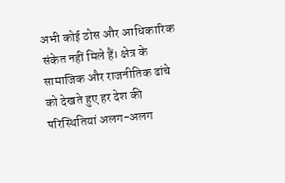अभी कोई ठोस और आधिकारिक संकेत नहीं मिले हैं। क्षेत्र के सामाजिक और राजनीतिक ढांचे को देखते हुए हर देश की परिस्थितियां अलग-अलग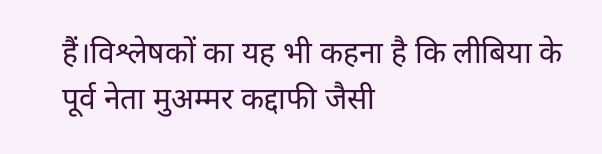हैं।विश्लेषकों का यह भी कहना है कि लीबिया के पूर्व नेता मुअम्मर कद्दाफी जैसी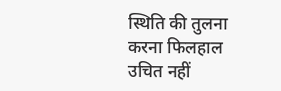स्थिति की तुलना करना फिलहाल उचित नहीं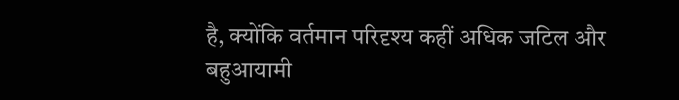है, क्योंकि वर्तमान परिदृश्य कहीं अधिक जटिल और बहुआयामी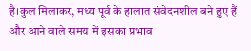है।कुल मिलाकर, मध्य पूर्व के हालात संवेदनशील बने हुए हैं और आने वाले समय में इसका प्रभाव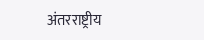अंतरराष्ट्रीय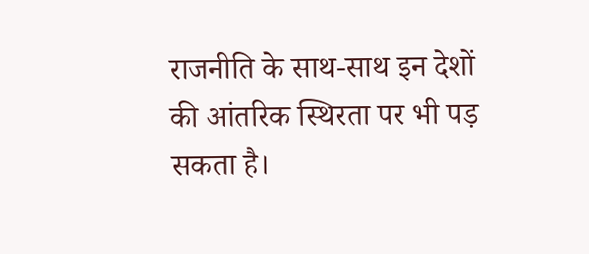राजनीति के साथ-साथ इन देशों की आंतरिक स्थिरता पर भी पड़ सकता है।